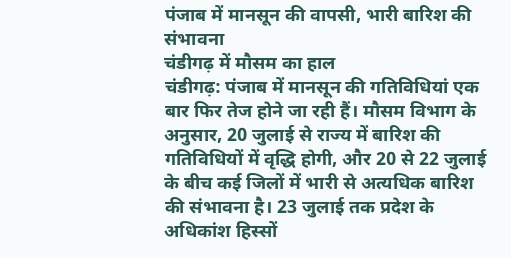पंजाब में मानसून की वापसी, भारी बारिश की संभावना
चंडीगढ़ में मौसम का हाल
चंडीगढ़: पंजाब में मानसून की गतिविधियां एक बार फिर तेज होने जा रही हैं। मौसम विभाग के अनुसार, 20 जुलाई से राज्य में बारिश की गतिविधियों में वृद्धि होगी, और 20 से 22 जुलाई के बीच कई जिलों में भारी से अत्यधिक बारिश की संभावना है। 23 जुलाई तक प्रदेश के अधिकांश हिस्सों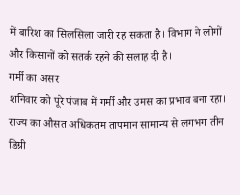में बारिश का सिलसिला जारी रह सकता है। विभाग ने लोगों और किसानों को सतर्क रहने की सलाह दी है।
गर्मी का असर
शनिवार को पूरे पंजाब में गर्मी और उमस का प्रभाव बना रहा। राज्य का औसत अधिकतम तापमान सामान्य से लगभग तीन डिग्री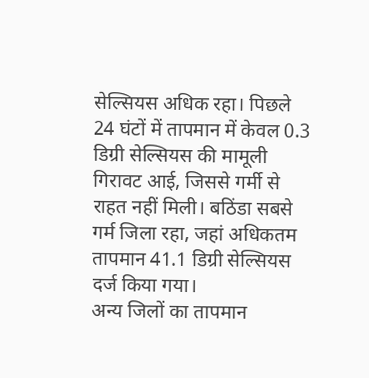सेल्सियस अधिक रहा। पिछले 24 घंटों में तापमान में केवल 0.3 डिग्री सेल्सियस की मामूली गिरावट आई, जिससे गर्मी से राहत नहीं मिली। बठिंडा सबसे गर्म जिला रहा, जहां अधिकतम तापमान 41.1 डिग्री सेल्सियस दर्ज किया गया।
अन्य जिलों का तापमान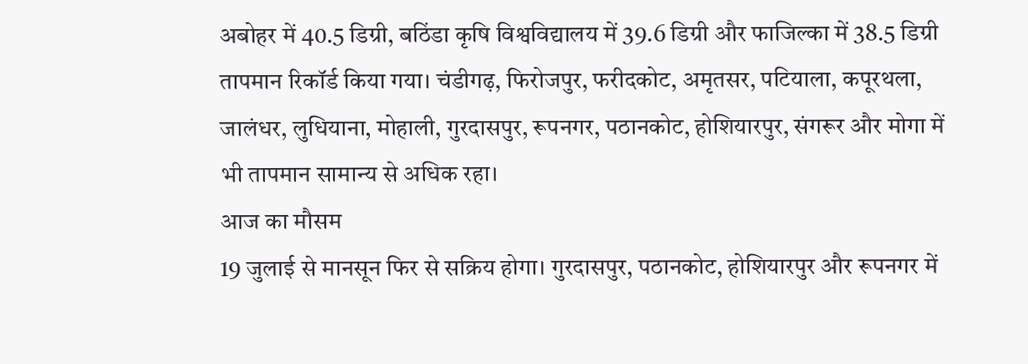अबोहर में 40.5 डिग्री, बठिंडा कृषि विश्वविद्यालय में 39.6 डिग्री और फाजिल्का में 38.5 डिग्री तापमान रिकॉर्ड किया गया। चंडीगढ़, फिरोजपुर, फरीदकोट, अमृतसर, पटियाला, कपूरथला, जालंधर, लुधियाना, मोहाली, गुरदासपुर, रूपनगर, पठानकोट, होशियारपुर, संगरूर और मोगा में भी तापमान सामान्य से अधिक रहा।
आज का मौसम
19 जुलाई से मानसून फिर से सक्रिय होगा। गुरदासपुर, पठानकोट, होशियारपुर और रूपनगर में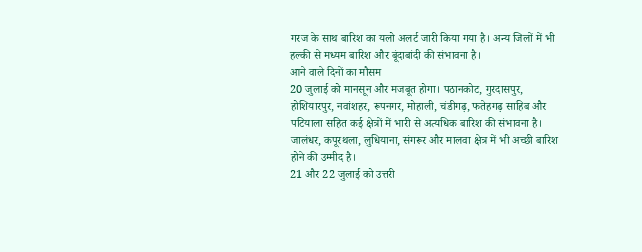गरज के साथ बारिश का यलो अलर्ट जारी किया गया है। अन्य जिलों में भी हल्की से मध्यम बारिश और बूंदाबांदी की संभावना है।
आने वाले दिनों का मौसम
20 जुलाई को मानसून और मजबूत होगा। पठानकोट, गुरदासपुर, होशियारपुर, नवांशहर, रूपनगर, मोहाली, चंडीगढ़, फतेहगढ़ साहिब और पटियाला सहित कई क्षेत्रों में भारी से अत्यधिक बारिश की संभावना है। जालंधर, कपूरथला, लुधियाना, संगरूर और मालवा क्षेत्र में भी अच्छी बारिश होने की उम्मीद है।
21 और 22 जुलाई को उत्तरी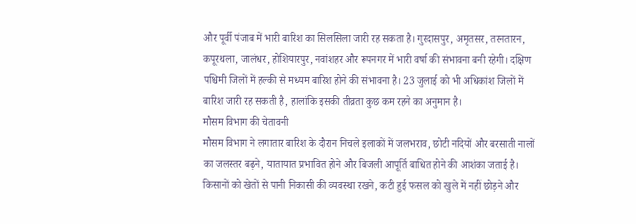और पूर्वी पंजाब में भारी बारिश का सिलसिला जारी रह सकता है। गुरदासपुर, अमृतसर, तरनतारन, कपूरथला, जालंधर, होशियारपुर, नवांशहर और रूपनगर में भारी वर्षा की संभावना बनी रहेगी। दक्षिण पश्चिमी जिलों में हल्की से मध्यम बारिश होने की संभावना है। 23 जुलाई को भी अधिकांश जिलों में बारिश जारी रह सकती है, हालांकि इसकी तीव्रता कुछ कम रहने का अनुमान है।
मौसम विभाग की चेतावनी
मौसम विभाग ने लगातार बारिश के दौरान निचले इलाकों में जलभराव, छोटी नदियों और बरसाती नालों का जलस्तर बढ़ने, यातायात प्रभावित होने और बिजली आपूर्ति बाधित होने की आशंका जताई है। किसानों को खेतों से पानी निकासी की व्यवस्था रखने, कटी हुई फसल को खुले में नहीं छोड़ने और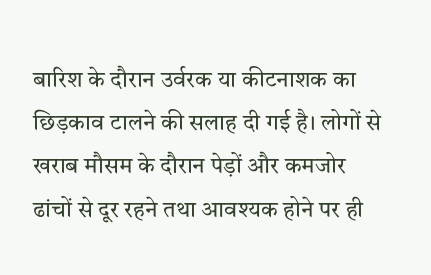बारिश के दौरान उर्वरक या कीटनाशक का छिड़काव टालने की सलाह दी गई है। लोगों से खराब मौसम के दौरान पेड़ों और कमजोर ढांचों से दूर रहने तथा आवश्यक होने पर ही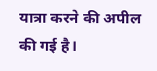यात्रा करने की अपील की गई है।